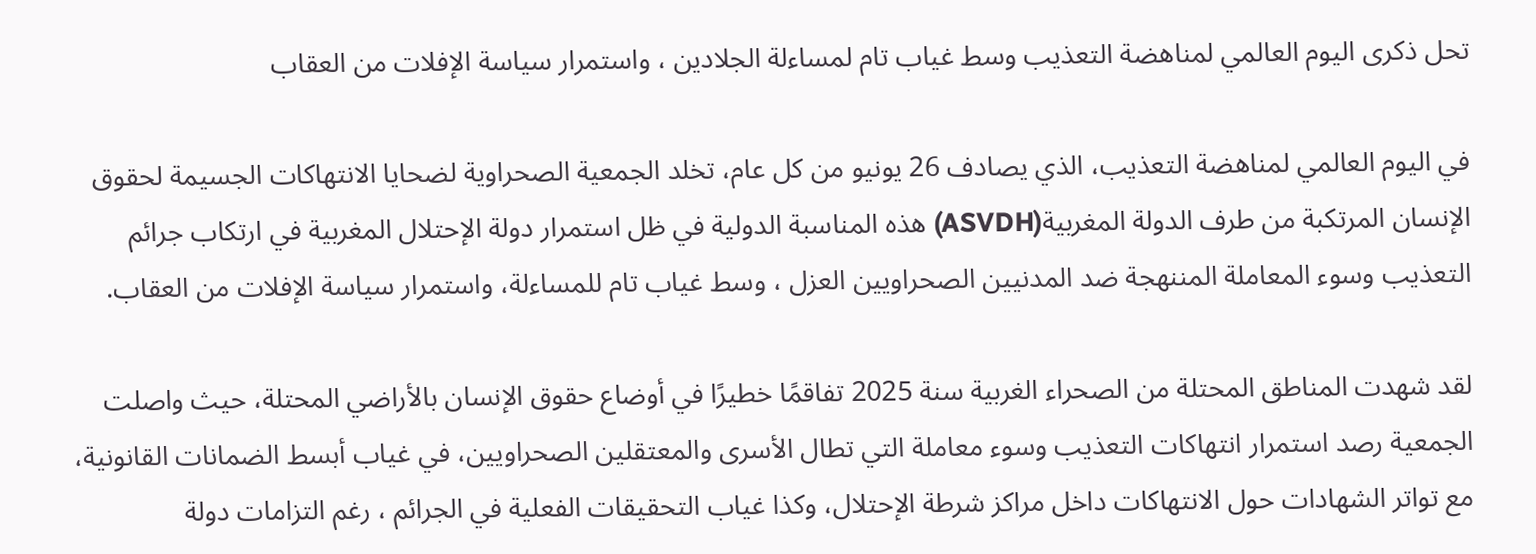تحل ذكرى اليوم العالمي لمناهضة التعذيب وسط غياب تام لمساءلة الجلادين ، واستمرار سياسة الإفلات من العقاب

في اليوم العالمي لمناهضة التعذيب، الذي يصادف 26 يونيو من كل عام، تخلد الجمعية الصحراوية لضحايا الانتهاكات الجسيمة لحقوق الإنسان المرتكبة من طرف الدولة المغربية(ASVDH) هذه المناسبة الدولية في ظل استمرار دولة الإحتلال المغربية في ارتكاب جرائم التعذيب وسوء المعاملة المننهجة ضد المدنيين الصحراويين العزل ، وسط غياب تام للمساءلة، واستمرار سياسة الإفلات من العقاب.

لقد شهدت المناطق المحتلة من الصحراء الغربية سنة 2025 تفاقمًا خطيرًا في أوضاع حقوق الإنسان بالأراضي المحتلة، حيث واصلت الجمعية رصد استمرار انتهاكات التعذيب وسوء معاملة التي تطال الأسرى والمعتقلين الصحراويين، في غياب أبسط الضمانات القانونية، مع تواتر الشهادات حول الانتهاكات داخل مراكز شرطة الإحتلال، وكذا غياب التحقيقات الفعلية في الجرائم ، رغم التزامات دولة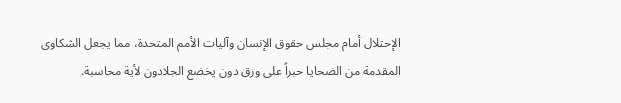الإحتلال أمام مجلس حقوق الإنسان وآليات الأمم المتحدة، مما يجعل الشكاوى المقدمة من الضحايا حبراً على ورق دون يخضع الجلادون لأية محاسبة.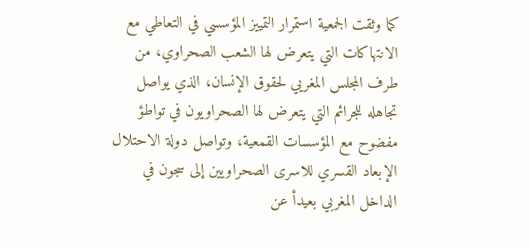كما وثقت الجمعية استمرار التمييز المؤسسي في التعاطي مع الانتهاكات التي يتعرض لها الشعب الصحراوي، من طرف المجلس المغريي لحقوق الإنسان، الذي يواصل تجاهله للجرائم التي يتعرض لها الصحراويون في تواطؤ مفضوح مع المؤسسات القمعية، وتواصل دولة الاحتلال الإبعاد القسري للاسرى الصحراويين إلى سجون في الداخل المغربي بعيدأ عن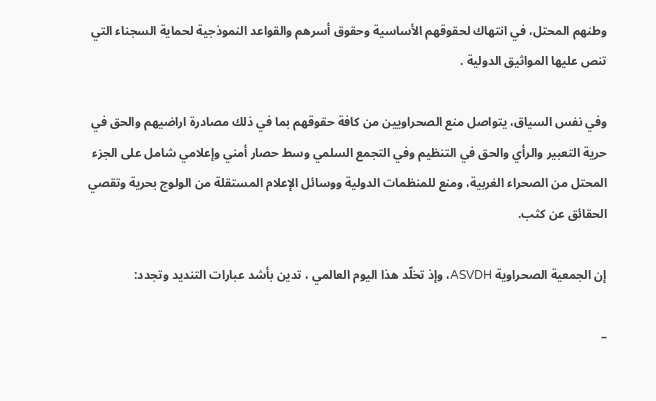وطنهم المحتل، في انتهاك لحقوقهم الأساسية وحقوق أسرهم والقواعد النموذجية لحماية السجناء التي تنص عليها المواثيق الدولية .

وفي نفس السياق، يتواصل منع الصحراويين من كافة حقوقهم بما في ذلك مصادرة اراضيهم والحق في حرية التعبير والرأي والحق في التنظيم وفي التجمع السلمي وسط حصار أمني وإعلامي شامل على الجزء المحتل من الصحراء الغربية، ومنع للمنظمات الدولية ووسائل الإعلام المستقلة من الولوج بحرية وتقصي الحقائق عن كثب.

إن الجمعية الصحراوية ASVDH، وإذ تخلّد هذا اليوم العالمي ، تدين بأشد عبارات التنديد وتجدد:

–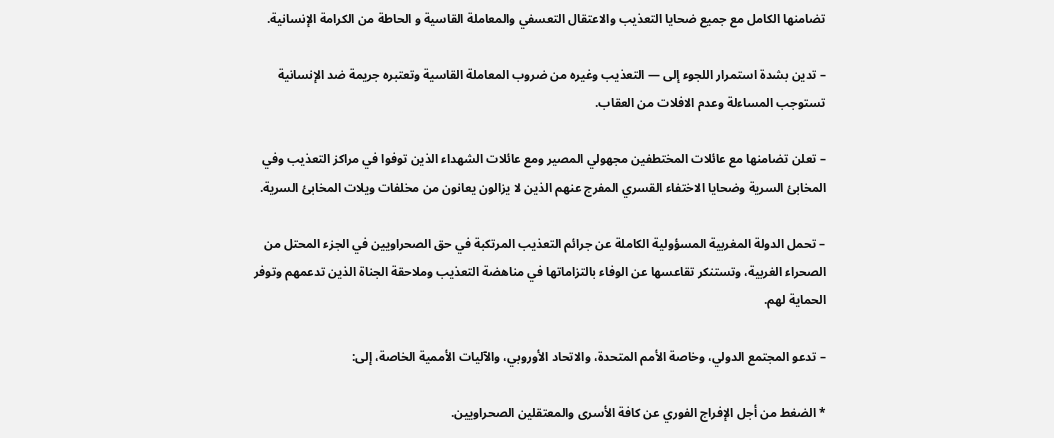تضامنها الكامل مع جميع ضحايا التعذيب والاعتقال التعسفي والمعاملة القاسية و الحاطة من الكرامة الإنسانية.

– تدين بشدة استمرار اللجوء إلى — التعذيب وغيره من ضروب المعاملة القاسية وتعتبره جريمة ضد الإنسانية تستوجب المساءلة وعدم الافلات من العقاب.

– تعلن تضامنها مع عائلات المختطفين مجهولي المصير ومع عائلات الشهداء الذين توفوا في مراكز التعذيب وفي المخابئ السرية وضحايا الاختفاء القسري المفرج عنهم الذين لا يزالون يعانون من مخلفات ويلات المخابئ السرية.

– تحمل الدولة المغربية المسؤولية الكاملة عن جرائم التعذيب المرتكبة في حق الصحراويين في الجزء المحتل من الصحراء الغربية، وتستنكر تقاعسها عن الوفاء بالتزاماتها في مناهضة التعذيب وملاحقة الجناة الذين تدعمهم وتوفر الحماية لهم.

– تدعو المجتمع الدولي، وخاصة الأمم المتحدة، والاتحاد الأوروبي، والآليات الأممية الخاصة، إلى:

* الضغط من أجل الإفراج الفوري عن كافة الأسرى والمعتقلين الصحراويين.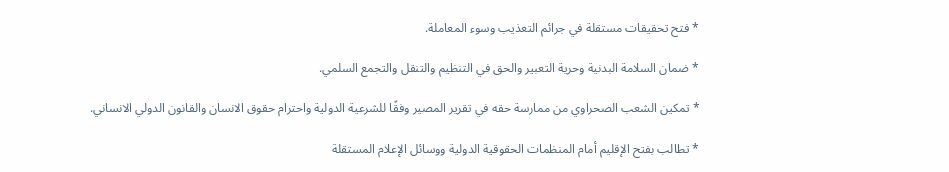* فتح تحقيقات مستقلة في جرائم التعذيب وسوء المعاملة.

* ضمان السلامة البدنية وحرية التعبير والحق في التنظيم والتنقل والتجمع السلمي.

* تمكين الشعب الصحراوي من ممارسة حقه في تقرير المصير وفقًا للشرعية الدولية واحترام حقوق الانسان والقانون الدولي الانساني.

* تطالب بفتح الإقليم أمام المنظمات الحقوقية الدولية ووسائل الإعلام المستقلة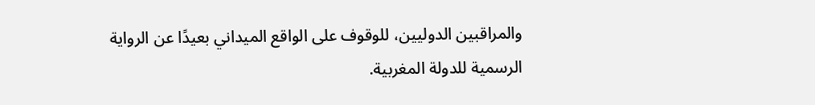والمراقبين الدوليين، للوقوف على الواقع الميداني بعيدًا عن الرواية الرسمية للدولة المغربية.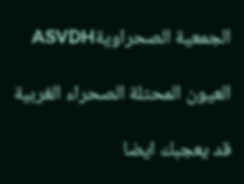الجمعية الصحراويةASVDH

العيون المحتلة الصحراء الغربية

قد يعجبك ايضا